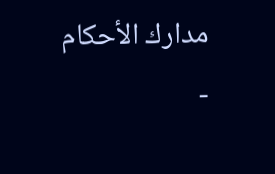مدارك الأحكام -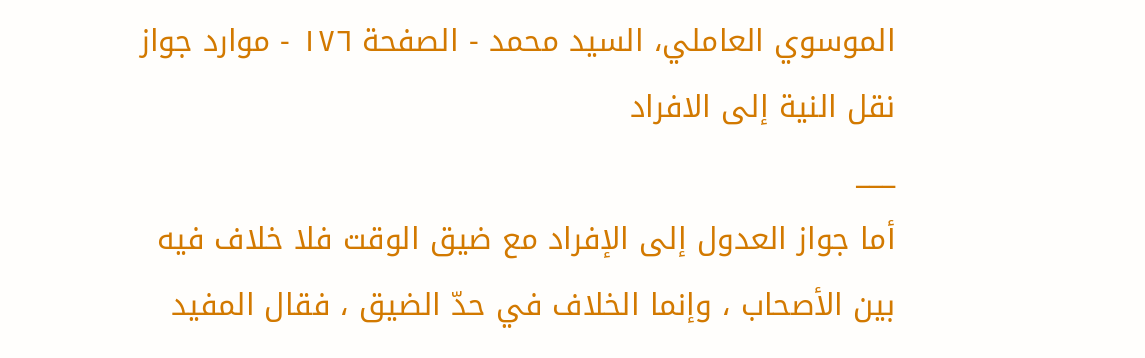الموسوي العاملي، السيد محمد - الصفحة ١٧٦ - موارد جواز نقل النية إلى الافراد
___
أما جواز العدول إلى الإفراد مع ضيق الوقت فلا خلاف فيه بين الأصحاب ، وإنما الخلاف في حدّ الضيق ، فقال المفيد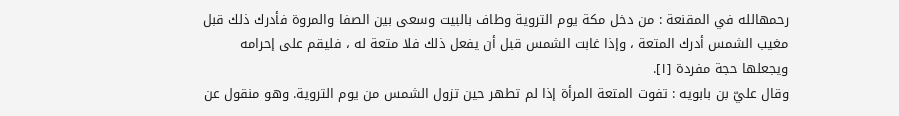رحمهالله في المقنعة : من دخل مكة يوم التروية وطاف بالبيت وسعى بين الصفا والمروة فأدرك ذلك قبل مغيب الشمس أدرك المتعة ، وإذا غابت الشمس قبل أن يفعل ذلك فلا متعة له ، فليقم على إحرامه ويجعلها حجة مفردة [١].
وقال عليّ بن بابويه : تفوت المتعة المرأة إذا لم تطهر حين تزول الشمس من يوم التروية. وهو منقول عن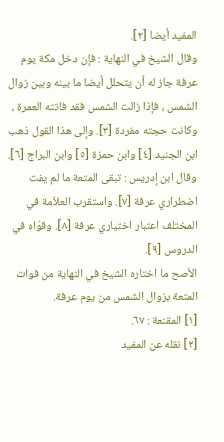المفيد أيضا [٢].
وقال الشيخ في النهاية : فإن دخل مكة يوم عرفة جاز له أن يتحلل أيضا ما بينه وبين زوال الشمس ، فإذا زالت الشمس فقد فاتته العمرة ، وكانت حجته مفردة [٣]. وإلى هذا القول ذهب ابن الجنيد [٤] وابن حمزة [٥] وابن البراج [٦].
وقال ابن إدريس : تبقى المتعة ما لم يفت اضطراري عرفة [٧]. واستقرب العلاّمة في المختلف اعتبار اختياري عرفة [٨]. وقوّاه في الدروس [٩].
الأصح ما اختاره الشيخ في النهاية من فوات المتعة بزوال الشمس من يوم عرفة.
[١] المقنعة : ٦٧.
[٢] نقله عن المفيد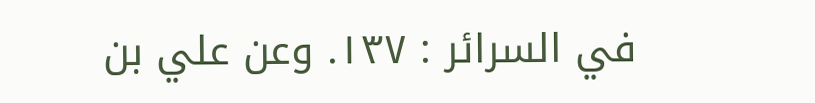في السرائر : ١٣٧. وعن علي بن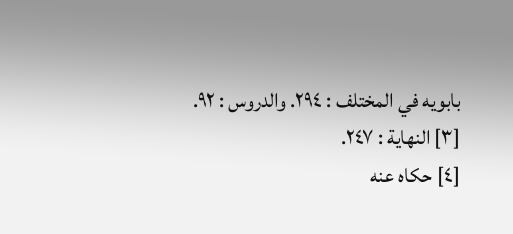بابويه في المختلف : ٢٩٤. والدروس : ٩٢.
[٣] النهاية : ٢٤٧.
[٤] حكاه عنه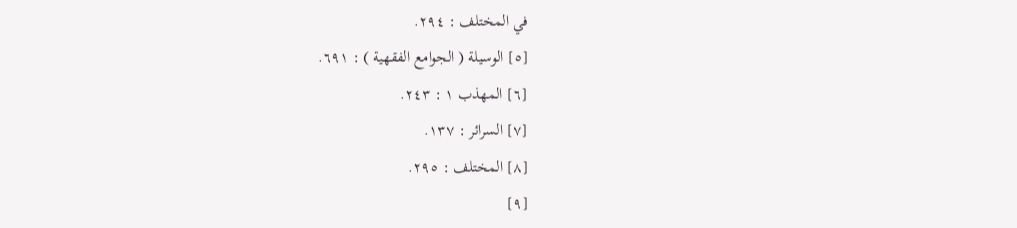في المختلف : ٢٩٤.
[٥] الوسيلة ( الجوامع الفقهية ) : ٦٩١.
[٦] المهذب ١ : ٢٤٣.
[٧] السرائر : ١٣٧.
[٨] المختلف : ٢٩٥.
[٩]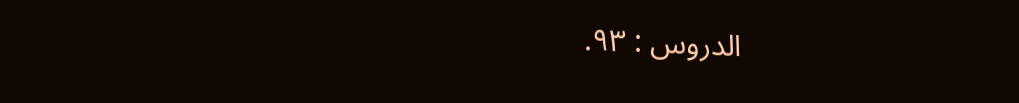الدروس : ٩٣.